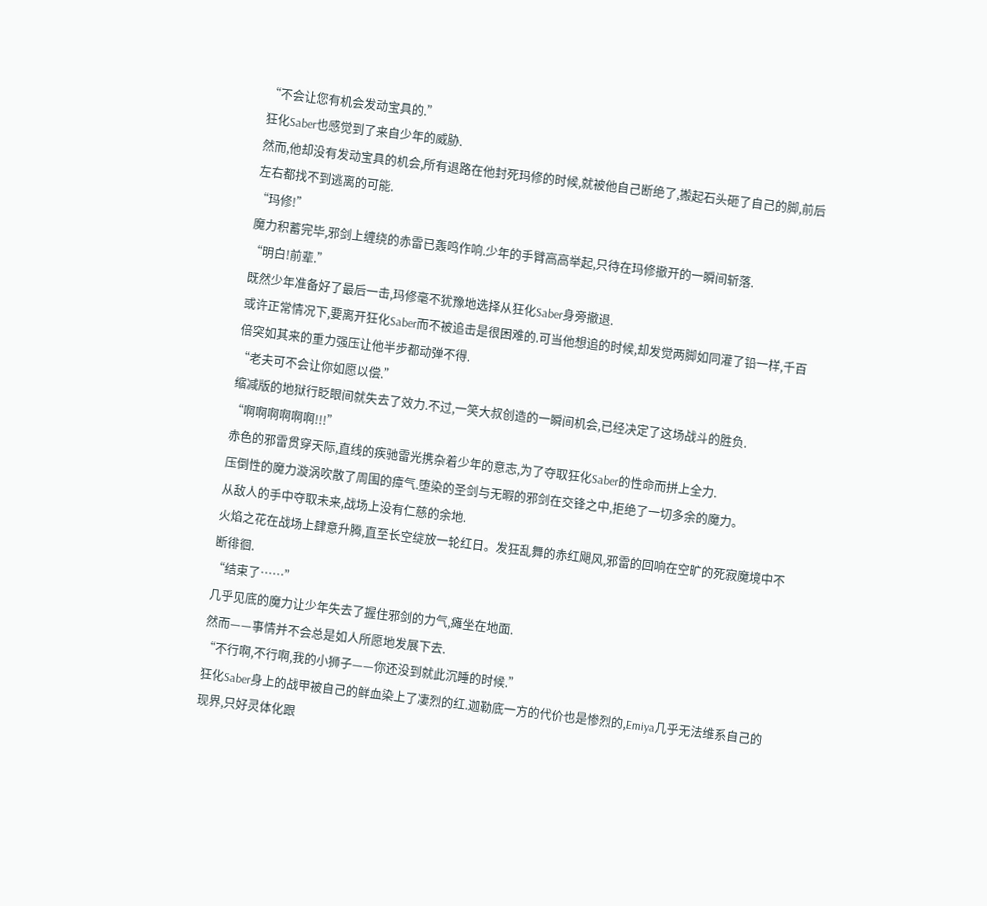“不会让您有机会发动宝具的.”
狂化Saber也感觉到了来自少年的威胁.
然而,他却没有发动宝具的机会,所有退路在他封死玛修的时候,就被他自己断绝了,搬起石头砸了自己的脚,前后左右都找不到逃离的可能.
“玛修!”
魔力积蓄完毕,邪剑上缠绕的赤雷已轰鸣作响.少年的手臂高高举起,只待在玛修撤开的一瞬间斩落.
“明白!前辈.”
既然少年准备好了最后一击,玛修毫不犹豫地选择从狂化Saber身旁撤退.
或许正常情况下,要离开狂化Saber而不被追击是很困难的.可当他想追的时候,却发觉两脚如同灌了铅一样,千百倍突如其来的重力强压让他半步都动弹不得.
“老夫可不会让你如愿以偿.”
缩减版的地狱行眨眼间就失去了效力.不过,一笑大叔创造的一瞬间机会,已经决定了这场战斗的胜负.
“啊啊啊啊啊啊!!!”
赤色的邪雷贯穿天际,直线的疾驰雷光携杂着少年的意志,为了夺取狂化Saber的性命而拼上全力.
压倒性的魔力漩涡吹散了周围的瘴气.堕染的圣剑与无暇的邪剑在交锋之中,拒绝了一切多余的魔力。
从敌人的手中夺取未来,战场上没有仁慈的余地.
火焰之花在战场上肆意升腾,直至长空绽放一轮红日。发狂乱舞的赤红飓风,邪雷的回响在空旷的死寂魔境中不断徘徊.
“结束了……”
几乎见底的魔力让少年失去了握住邪剑的力气,瘫坐在地面.
然而——事情并不会总是如人所愿地发展下去.
“不行啊,不行啊,我的小狮子——你还没到就此沉睡的时候.”
狂化Saber身上的战甲被自己的鲜血染上了凄烈的红.迦勒底一方的代价也是惨烈的,Emiya几乎无法维系自己的现界,只好灵体化跟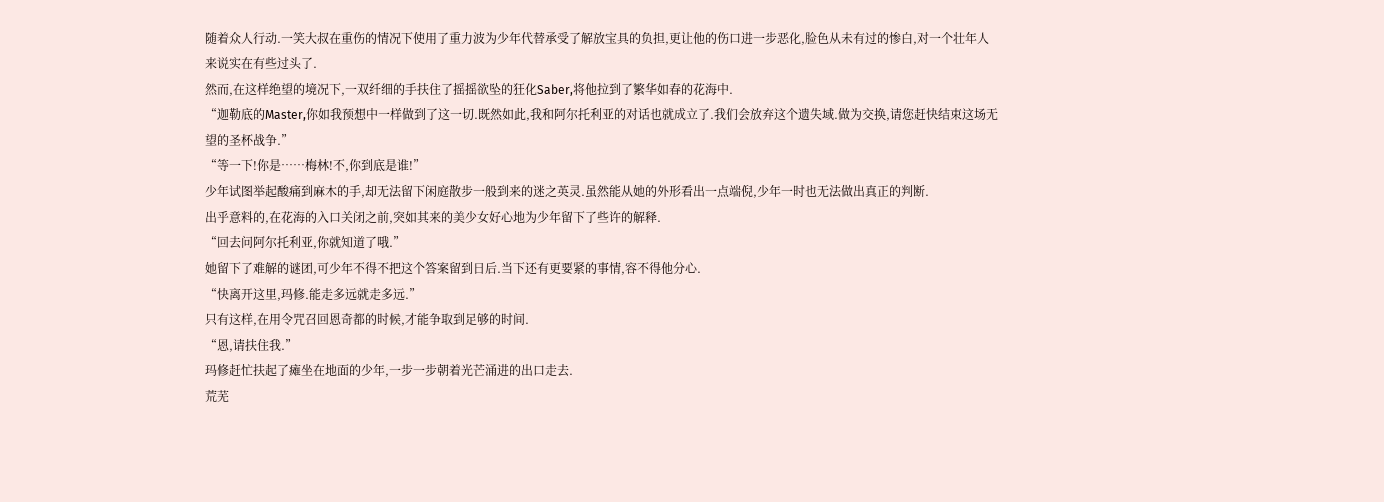随着众人行动.一笑大叔在重伤的情况下使用了重力波为少年代替承受了解放宝具的负担,更让他的伤口进一步恶化,脸色从未有过的惨白,对一个壮年人来说实在有些过头了.
然而,在这样绝望的境况下,一双纤细的手扶住了摇摇欲坠的狂化Saber,将他拉到了繁华如春的花海中.
“迦勒底的Master,你如我预想中一样做到了这一切.既然如此,我和阿尔托利亚的对话也就成立了.我们会放弃这个遗失域.做为交换,请您赶快结束这场无望的圣杯战争.”
“等一下!你是……梅林!不,你到底是谁!”
少年试图举起酸痛到麻木的手,却无法留下闲庭散步一般到来的迷之英灵.虽然能从她的外形看出一点端倪,少年一时也无法做出真正的判断.
出乎意料的,在花海的入口关闭之前,突如其来的美少女好心地为少年留下了些许的解释.
“回去问阿尔托利亚,你就知道了哦.”
她留下了难解的谜团,可少年不得不把这个答案留到日后.当下还有更要紧的事情,容不得他分心.
“快离开这里,玛修.能走多远就走多远.”
只有这样,在用令咒召回恩奇都的时候,才能争取到足够的时间.
“恩,请扶住我.”
玛修赶忙扶起了瘫坐在地面的少年,一步一步朝着光芒涌进的出口走去.
荒芜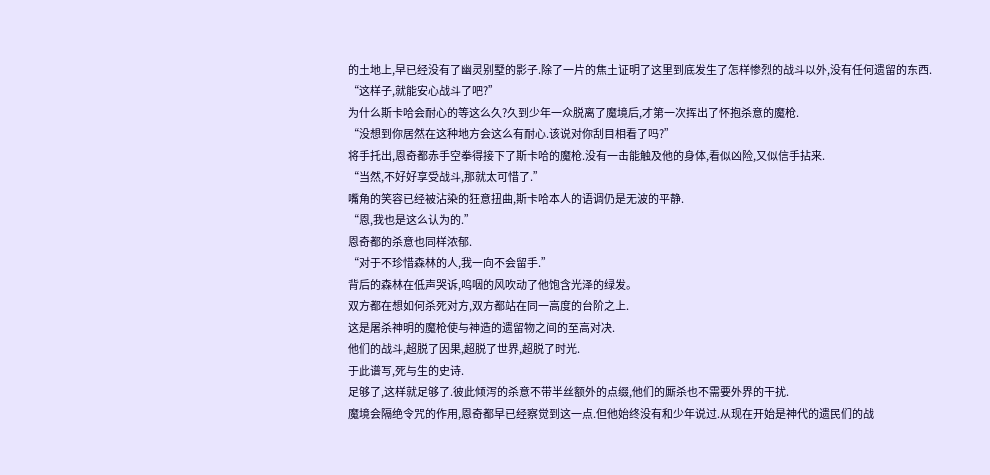的土地上,早已经没有了幽灵别墅的影子.除了一片的焦土证明了这里到底发生了怎样惨烈的战斗以外,没有任何遗留的东西.
“这样子,就能安心战斗了吧?”
为什么斯卡哈会耐心的等这么久?久到少年一众脱离了魔境后,才第一次挥出了怀抱杀意的魔枪.
“没想到你居然在这种地方会这么有耐心.该说对你刮目相看了吗?”
将手托出,恩奇都赤手空拳得接下了斯卡哈的魔枪.没有一击能触及他的身体,看似凶险,又似信手拈来.
“当然,不好好享受战斗,那就太可惜了.”
嘴角的笑容已经被沾染的狂意扭曲,斯卡哈本人的语调仍是无波的平静.
“恩,我也是这么认为的.”
恩奇都的杀意也同样浓郁.
“对于不珍惜森林的人,我一向不会留手.”
背后的森林在低声哭诉,呜咽的风吹动了他饱含光泽的绿发。
双方都在想如何杀死对方,双方都站在同一高度的台阶之上.
这是屠杀神明的魔枪使与神造的遗留物之间的至高对决.
他们的战斗,超脱了因果,超脱了世界,超脱了时光.
于此谱写,死与生的史诗.
足够了,这样就足够了.彼此倾泻的杀意不带半丝额外的点缀,他们的厮杀也不需要外界的干扰.
魔境会隔绝令咒的作用,恩奇都早已经察觉到这一点.但他始终没有和少年说过.从现在开始是神代的遗民们的战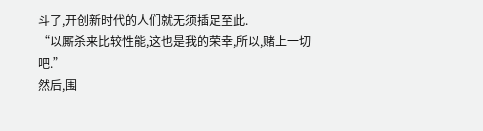斗了,开创新时代的人们就无须插足至此.
“以厮杀来比较性能,这也是我的荣幸,所以,赌上一切吧.”
然后,围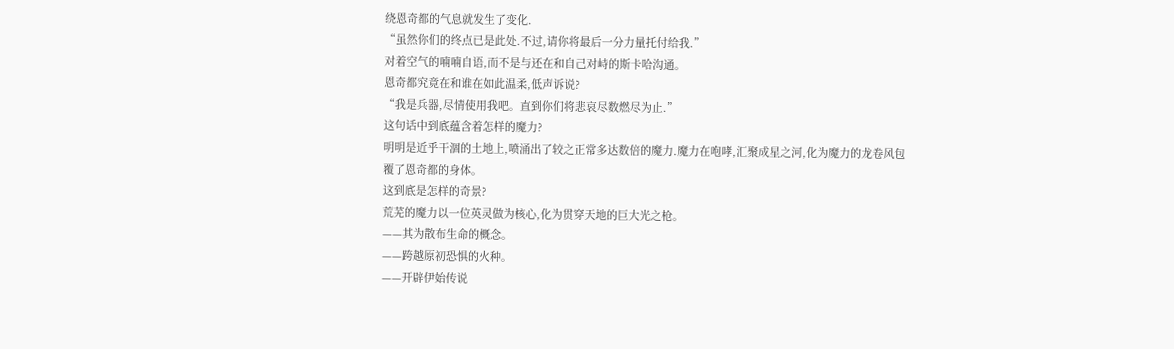绕恩奇都的气息就发生了变化.
“虽然你们的终点已是此处.不过,请你将最后一分力量托付给我.”
对着空气的喃喃自语,而不是与还在和自己对峙的斯卡哈沟通。
恩奇都究竟在和谁在如此温柔,低声诉说?
“我是兵器,尽情使用我吧。直到你们将悲哀尽数燃尽为止.”
这句话中到底蕴含着怎样的魔力?
明明是近乎干涸的土地上,喷涌出了较之正常多达数倍的魔力.魔力在咆哮,汇聚成星之河,化为魔力的龙卷风包覆了恩奇都的身体。
这到底是怎样的奇景?
荒芜的魔力以一位英灵做为核心,化为贯穿天地的巨大光之枪。
——其为散布生命的概念。
——跨越原初恐惧的火种。
——开辟伊始传说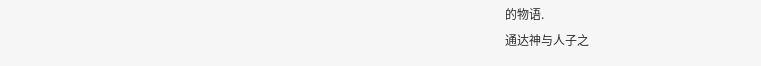的物语.
通达神与人子之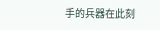手的兵器在此刻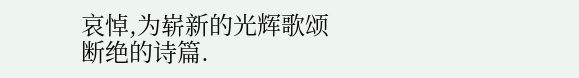哀悼,为崭新的光辉歌颂断绝的诗篇.